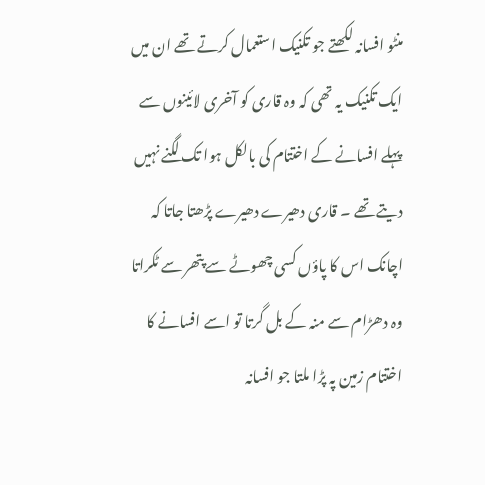منٹو افسانہ لکھتے جو تکنیک استعمال کرتے تھے ان میں ایک تکنیک یہ تھی کہ وہ قاری کو آخری لائینوں سے پہلے افسانے کے اختتام کی بالکل ہوا تک لگنے نہیں دیتے تھے ۔ قاری دھیرے دھیرے پڑھتا جاتا کہ اچانک اس کا پاؤں کسی چھوٹے سے پتھر سے ٹکراتا وہ دھڑام سے منہ کے بل گرتا تو اسے افسانے کا اختتام زمین پہ پڑا ملتا جو افسانہ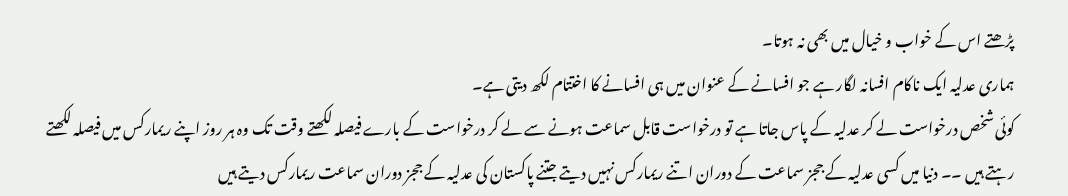پڑھتے اس کے خواب و خیال میں بھی نہ ہوتا۔
ہماری عدلیہ ایک ناکام افسانہ لگار ہے جو افسانے کے عنوان میں ہی افسانے کا اختتام لکھ دیتی ہے۔
کوئی شخص درخواست لے کر عدلیہ کے پاس جاتا ہے تو درخواست قابل سماعت ہونے سے لے کر درخواست کے بارے فیصلہ لکھتے وقت تک وہ ہر روز اپنے ریمارکس میں فیصلہ لکھتے رہتے ہیں ۔۔ دنیا میں کسی عدلیہ کے ججز سماعت کے دوران اتنے ریمارکس نہیں دیتے جتنے پاکستان کی عدلیہ کے ججز دوران سماعت ریمارکس دیتے ہیں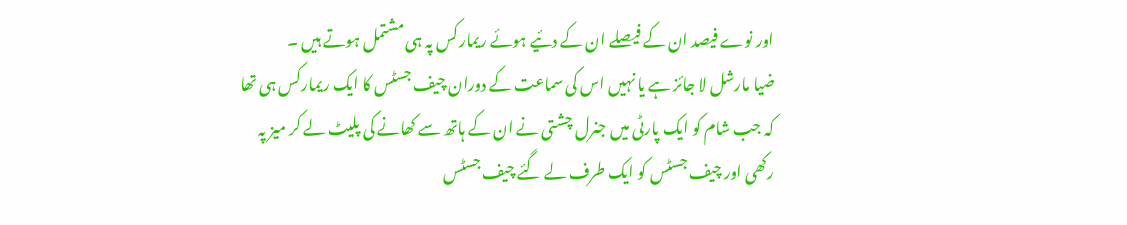اور نوے فیصد ان کے فیصلے ان کے دئیے ہوئے ریمارکس پہ ہی مشتمل ہوتے ہیں ۔
ضیا مارشل لا جائز ہے یا نہیں اس کی سماعت کے دوران چیف جسٹس کا ایک ریمارکس ہی تھا کہ جب شام کو ایک پارٹی میں جنرل چشتی نے ان کے ہاتھ سے کھانے کی پلیٹ لے کر میز پہ رکھی اور چیف جسٹس کو ایک طرف لے گئے چیف جسٹس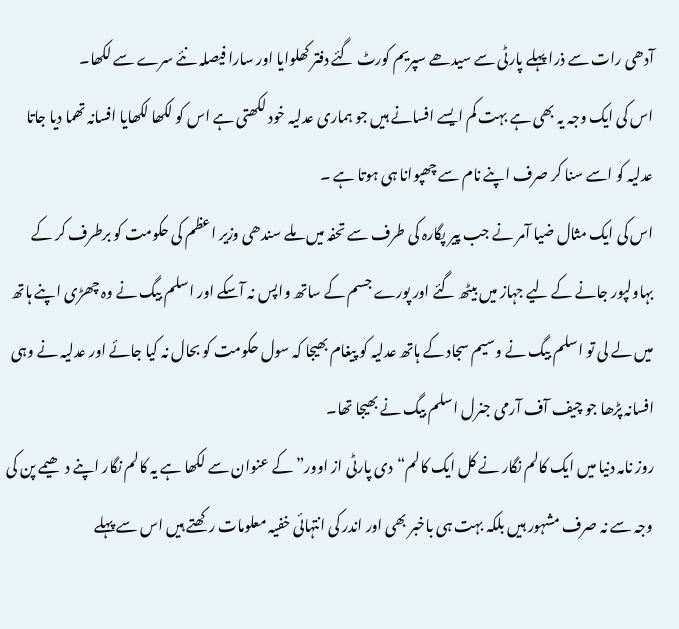آدھی رات سے ذرا پہلے پارٹی سے سیدھے سپریم کورٹ گئے دفتر کھلوایا اور سارا فیصلہ نئے سرے سے لکھا۔
اس کی ایک وجہ یہ بھی ہے بہت کم ایسے افسانے ہیں جو ہماری عدلیہ خود لکھتی ہے اس کو لکھا لکھایا افسانہ تھما دیا جاتا عدلیہ کو اسے سنا کر صرف اپنے نام سے چھپوانا ہی ہوتا ہے ۔
اس کی ایک مثال ضیا آمر نے جب پیر پگارہ کی طرف سے تحفہ میں ملے سندھی وزیر اعظم کی حکومت کو برطرف کر کے بہاولپور جانے کے لیے جہاز میں بیٹھ گئے اور پورے جسم کے ساتھ واپس نہ آسکے اور اسلم بیگ نے وہ چھڑی اپنے ہاتھ میں لے لی تو اسلم بیگ نے وسیم سجاد کے ہاتھ عدلیہ کو پیغام بھیجا کہ سول حکومت کو بحال نہ کیا جائے اور عدلیہ نے وہی افسانہ پڑھا جو چیف آف آرمی جنرل اسلم بیگ نے بھیجا تھا۔
روز نامہ دنیا میں ایک کالم نگار نے کل ایک کالم“دی پارٹی از اوور” کے عنوان سے لکھا ہے یہ کالم نگار اپنے دھیمے پن کی وجہ سے نہ صرف مشہور ہیں بلکہ بہت ہی باخبر بھی اور اندر کی انتہائی خفیہ معلومات رکھتے ہیں اس سے پہلے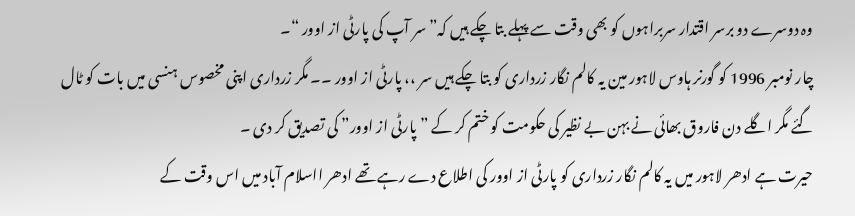وہ دوسرے دو برسر اقتدار سربراہوں کو بھی وقت سے پہلے بتا چکے ہیں کہ” سر آپ کی پارٹی از اوور “۔
چار نومبر 1996 کو گورنر ہاوس لاہور مین یہ کالم نگار زرداری کو بتا چکے ہیں سر ،، پارٹی از اوور ۔۔ مگر زرداری اپنی مخصوس ہنسی میں بات کو ٹال گئے مگر اگلے دن فاروق بھائی نے بہن بے نظیر کی حکومت کو ختم کر کے ” پارٹی از اوور” کی تصدیق کر دی ۔
حیرت ہے ادھر لاہور میں یہ کالم نگار زرداری کو پارٹی از اوور کی اطلاع دے رہے تھے ادھر ااسلام آباد میں اس وقت کے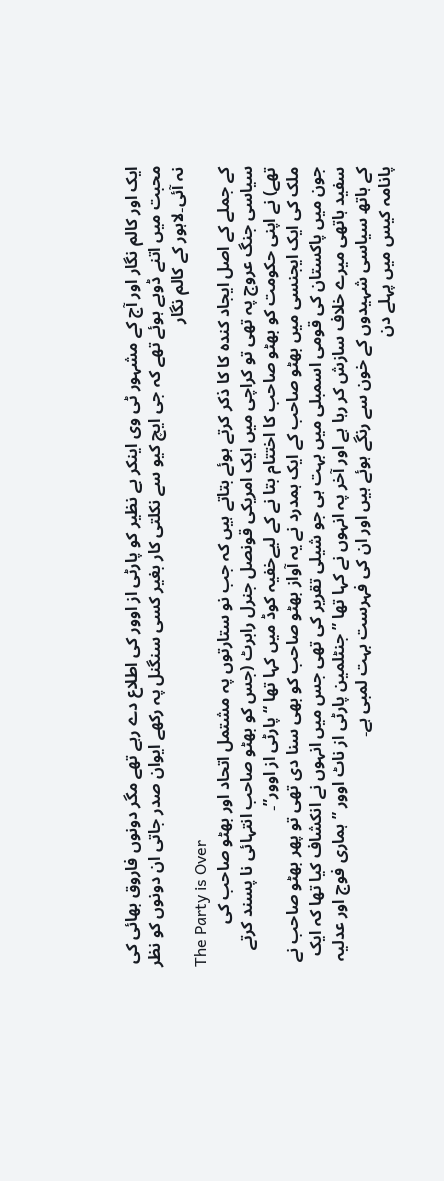ایک اور کالم نگار اور آج کے مشہور ٹی وی اینکر بے نظیر کو پارٹی از اوور کی اطلاع دے رہے تھے مگر دونوں فاروق بھائی کی محبت میں اتنے ڈوبے ہوئے تھے کہ جی ایچ کیو سے نکلتی کار بغیر کسی سنگنل پہ رکھے ایوان صدر جاتی ان دونوں کو نظر نہ آئی۔لاہور کے کالم نگار
The Party is Over
کے جملے کے اصل ایجاد کندہ کا کا ذکر کرتے ہوئے بتاتے ہیں کہ جب نو ستارتوں پہ مشتمل اتحاد اور بھٹو صاحب کی سیاسی جنگ عروج پہ تھی تو کراچی میں ایک امریکی قونصل جنرل رابرٹ (جس کو بھٹو صاحب انتہائی نا پسند کرتے تھے) نے اپنی حکومت کو بھٹو صاحب کا اختتام بتا نے کے لیےخفیہ کوڈ میں کہا تھا “پارٹی از اوور”۔
ملک کی ایک ایجنسی میں بھٹو صاحب کے ایک ہمدرد نے یہ آواز بھٹو صاحب کو بھی سنا دی تھی تو پھر بھٹو صاحب نے جون میں پاکستان کی قومی اسمبلی میں بہت ہی جو شیلی تقریر کی تھی جس میں انہوں نے انکشاف کیا تھا کہ ایک سفید ہاتھی میرے خلاف سازش کر رہا ہے اور آخر پہ انہوں نے کہا تھا ” جنٹلمین پارٹی از ناٹ اوور ” ہماری فوج اور عدلیہ کے ہاتھ سیاسی شہیدوں کے خون سے رنگے ہوئے ہیں اور ان کی فہرست بہت لمبی ہے۔
پانامہ کیس میں پہلے دن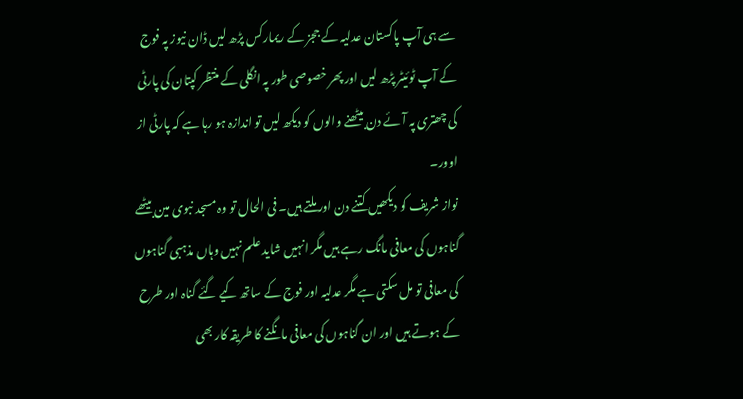سے ہی آپ پاکستان عدلیہ کے ججز کے ریمارکس پڑھ لیں ڈان نیوز پہ فوج کے آپ ٹوئیٹر پڑھ لیں اور پھر خصوصی طور پہ انگلی کے منتظر کپتان کی پارٹی کی چھتری پہ آئے دن بیٹھنے والوں کو دیکھ لیں تو اندازہ ہو رہا ہے کہ پارٹی از اوور۔
نواز شریف کو دیکھیں کتنے دن اور ملتے ہیں۔ فی الحال تو وہ مسجد نبوی مین بیٹھے گناہوں کی معافی مانگ رہے ہیں مگر انہیں شاید علم نہیں وہاں مذہبی گناہوں کی معافی تو مل سکتی ہے مگر عدلیہ اور فوج کے ساتھ کیے گئے گناہ اور طرح کے ہوتے ہیں اور ان گناہوں کی معافی مانگنے کا طریقہ کار بھی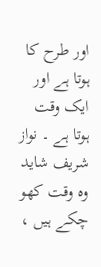اور طرح کا ہوتا ہے اور ایک وقت ہوتا ہے ۔ نواز شریف شاید وہ وقت کھو چکے ہیں ،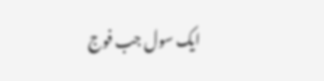ایک سول جب فوج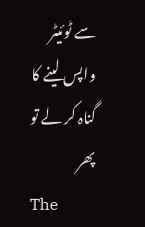سے ٹوئیٹر واپس لینے کا گناہ کر لے تو پھر
The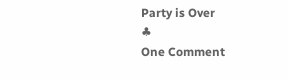Party is Over
♣
One Comment